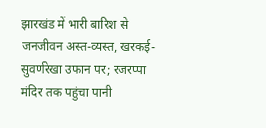झारखंड में भारी बारिश से जनजीवन अस्त-व्यस्त, खरकई-सुवर्णरेखा उफान पर; रजरप्पा मंदिर तक पहुंचा पानी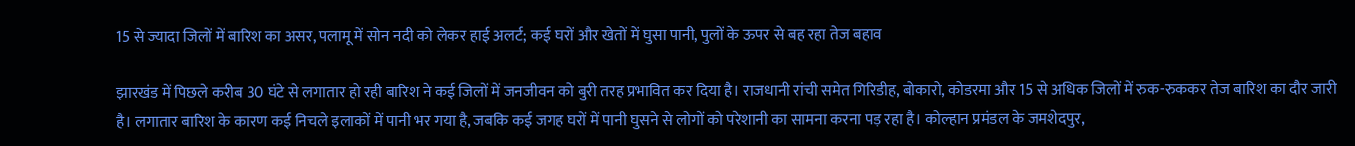15 से ज्यादा जिलों में बारिश का असर, पलामू में सोन नदी को लेकर हाई अलर्ट; कई घरों और खेतों में घुसा पानी, पुलों के ऊपर से बह रहा तेज बहाव

झारखंड में पिछले करीब 30 घंटे से लगातार हो रही बारिश ने कई जिलों में जनजीवन को बुरी तरह प्रभावित कर दिया है। राजधानी रांची समेत गिरिडीह, बोकारो, कोडरमा और 15 से अधिक जिलों में रुक-रुककर तेज बारिश का दौर जारी है। लगातार बारिश के कारण कई निचले इलाकों में पानी भर गया है, जबकि कई जगह घरों में पानी घुसने से लोगों को परेशानी का सामना करना पड़ रहा है। कोल्हान प्रमंडल के जमशेदपुर,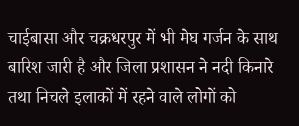चाईबासा और चक्रधरपुर में भी मेघ गर्जन के साथ बारिश जारी है और जिला प्रशासन ने नदी किनारे तथा निचले इलाकों में रहने वाले लोगों को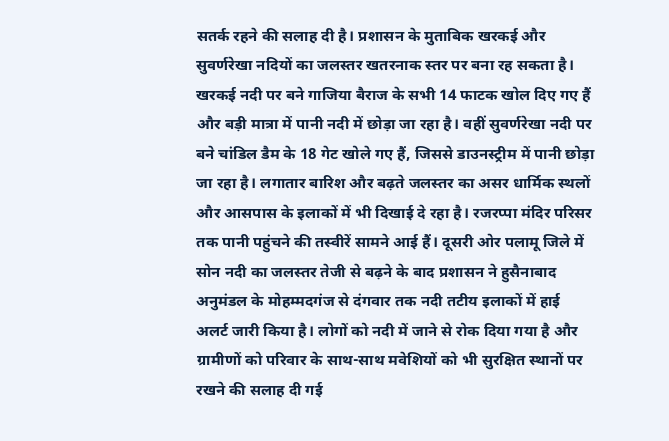सतर्क रहने की सलाह दी है। प्रशासन के मुताबिक खरकई और सुवर्णरेखा नदियों का जलस्तर खतरनाक स्तर पर बना रह सकता है। खरकई नदी पर बने गाजिया बैराज के सभी 14 फाटक खोल दिए गए हैं और बड़ी मात्रा में पानी नदी में छोड़ा जा रहा है। वहीं सुवर्णरेखा नदी पर बने चांडिल डैम के 18 गेट खोले गए हैं, जिससे डाउनस्ट्रीम में पानी छोड़ा जा रहा है। लगातार बारिश और बढ़ते जलस्तर का असर धार्मिक स्थलों और आसपास के इलाकों में भी दिखाई दे रहा है। रजरप्पा मंदिर परिसर तक पानी पहुंचने की तस्वीरें सामने आई हैं। दूसरी ओर पलामू जिले में सोन नदी का जलस्तर तेजी से बढ़ने के बाद प्रशासन ने हुसैनाबाद अनुमंडल के मोहम्मदगंज से दंगवार तक नदी तटीय इलाकों में हाई अलर्ट जारी किया है। लोगों को नदी में जाने से रोक दिया गया है और ग्रामीणों को परिवार के साथ-साथ मवेशियों को भी सुरक्षित स्थानों पर रखने की सलाह दी गई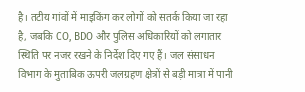है। तटीय गांवों में माइकिंग कर लोगों को सतर्क किया जा रहा है, जबकि CO, BDO और पुलिस अधिकारियों को लगातार स्थिति पर नजर रखने के निर्देश दिए गए हैं। जल संसाधन विभाग के मुताबिक ऊपरी जलग्रहण क्षेत्रों से बड़ी मात्रा में पानी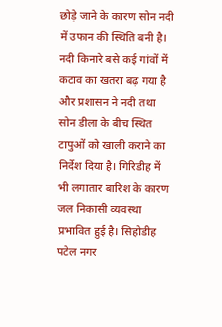छोड़े जाने के कारण सोन नदी में उफान की स्थिति बनी है। नदी किनारे बसे कई गांवों में कटाव का खतरा बढ़ गया है और प्रशासन ने नदी तथा सोन डीला के बीच स्थित टापुओं को खाली कराने का निर्देश दिया है। गिरिडीह में भी लगातार बारिश के कारण जल निकासी व्यवस्था प्रभावित हुई है। सिहोडीह पटेल नगर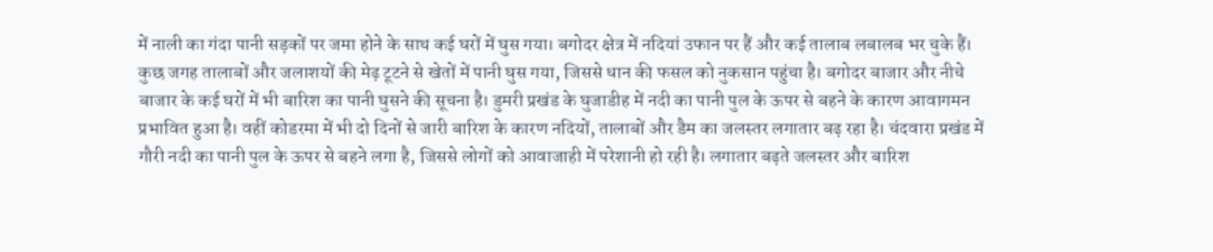में नाली का गंदा पानी सड़कों पर जमा होने के साथ कई घरों में घुस गया। बगोदर क्षेत्र में नदियां उफान पर हैं और कई तालाब लबालब भर चुके हैं। कुछ जगह तालाबों और जलाशयों की मेढ़ टूटने से खेतों में पानी घुस गया, जिससे धान की फसल को नुकसान पहुंचा है। बगोदर बाजार और नीचे बाजार के कई घरों में भी बारिश का पानी घुसने की सूचना है। डुमरी प्रखंड के घुजाडीह में नदी का पानी पुल के ऊपर से बहने के कारण आवागमन प्रभावित हुआ है। वहीं कोडरमा में भी दो दिनों से जारी बारिश के कारण नदियों, तालाबों और डैम का जलस्तर लगातार बढ़ रहा है। चंदवारा प्रखंड में गौरी नदी का पानी पुल के ऊपर से बहने लगा है, जिससे लोगों को आवाजाही में परेशानी हो रही है। लगातार बढ़ते जलस्तर और बारिश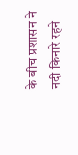के बीच प्रशासन ने नदी किनारे रहने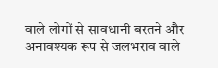वाले लोगों से सावधानी बरतने और अनावश्यक रूप से जलभराव वाले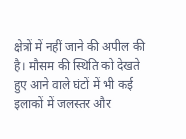क्षेत्रों में नहीं जाने की अपील की है। मौसम की स्थिति को देखते हुए आने वाले घंटों में भी कई इलाकों में जलस्तर और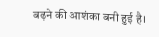बढ़ने की आशंका बनी हुई है।